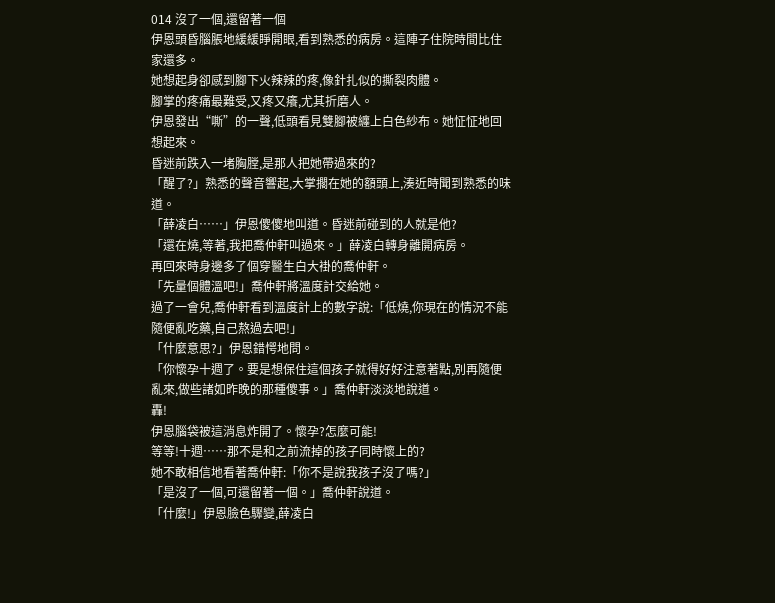014 沒了一個,還留著一個
伊恩頭昏腦脹地緩緩睜開眼,看到熟悉的病房。這陣子住院時間比住家還多。
她想起身卻感到腳下火辣辣的疼,像針扎似的撕裂肉體。
腳掌的疼痛最難受,又疼又癢,尤其折磨人。
伊恩發出“嘶”的一聲,低頭看見雙腳被纏上白色紗布。她怔怔地回想起來。
昏迷前跌入一堵胸膛,是那人把她帶過來的?
「醒了?」熟悉的聲音響起,大掌擱在她的額頭上,湊近時聞到熟悉的味道。
「薛凌白……」伊恩傻傻地叫道。昏迷前碰到的人就是他?
「還在燒,等著,我把喬仲軒叫過來。」薛凌白轉身離開病房。
再回來時身邊多了個穿醫生白大褂的喬仲軒。
「先量個體溫吧!」喬仲軒將溫度計交給她。
過了一會兒,喬仲軒看到溫度計上的數字說:「低燒,你現在的情況不能隨便亂吃藥,自己熬過去吧!」
「什麼意思?」伊恩錯愕地問。
「你懷孕十週了。要是想保住這個孩子就得好好注意著點,別再隨便亂來,做些諸如昨晚的那種傻事。」喬仲軒淡淡地說道。
轟!
伊恩腦袋被這消息炸開了。懷孕?怎麼可能!
等等!十週……那不是和之前流掉的孩子同時懷上的?
她不敢相信地看著喬仲軒:「你不是說我孩子沒了嗎?」
「是沒了一個,可還留著一個。」喬仲軒說道。
「什麼!」伊恩臉色驟變,薛凌白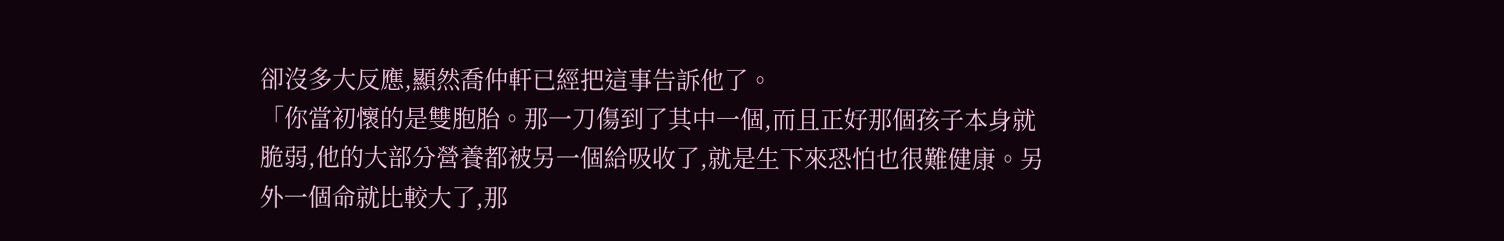卻沒多大反應,顯然喬仲軒已經把這事告訴他了。
「你當初懷的是雙胞胎。那一刀傷到了其中一個,而且正好那個孩子本身就脆弱,他的大部分營養都被另一個給吸收了,就是生下來恐怕也很難健康。另外一個命就比較大了,那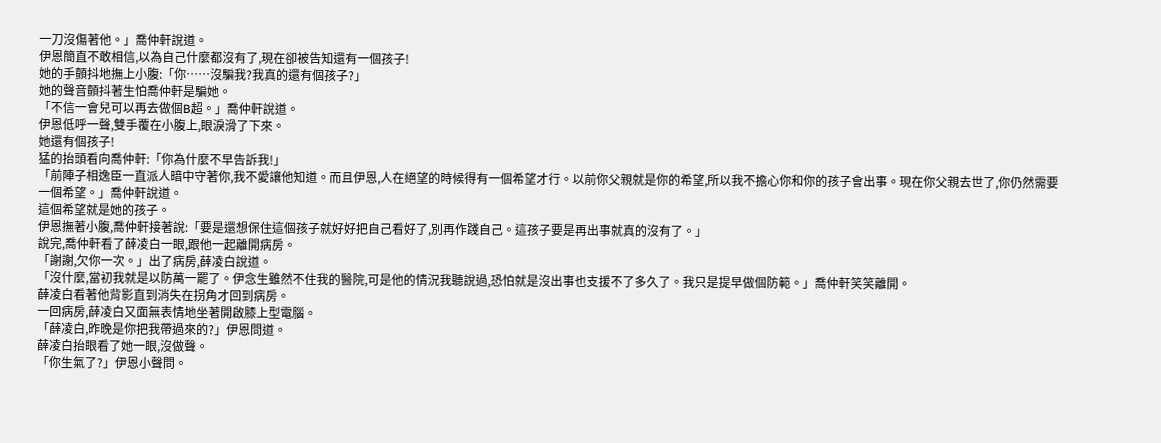一刀沒傷著他。」喬仲軒說道。
伊恩簡直不敢相信,以為自己什麼都沒有了,現在卻被告知還有一個孩子!
她的手顫抖地撫上小腹:「你……沒騙我?我真的還有個孩子?」
她的聲音顫抖著生怕喬仲軒是騙她。
「不信一會兒可以再去做個B超。」喬仲軒說道。
伊恩低呼一聲,雙手覆在小腹上,眼淚滑了下來。
她還有個孩子!
猛的抬頭看向喬仲軒:「你為什麼不早告訴我!」
「前陣子相逸臣一直派人暗中守著你,我不愛讓他知道。而且伊恩,人在絕望的時候得有一個希望才行。以前你父親就是你的希望,所以我不擔心你和你的孩子會出事。現在你父親去世了,你仍然需要一個希望。」喬仲軒說道。
這個希望就是她的孩子。
伊恩撫著小腹,喬仲軒接著說:「要是還想保住這個孩子就好好把自己看好了,別再作踐自己。這孩子要是再出事就真的沒有了。」
說完,喬仲軒看了薛凌白一眼,跟他一起離開病房。
「謝謝,欠你一次。」出了病房,薛凌白說道。
「沒什麼,當初我就是以防萬一罷了。伊念生雖然不住我的醫院,可是他的情況我聽說過,恐怕就是沒出事也支援不了多久了。我只是提早做個防範。」喬仲軒笑笑離開。
薛凌白看著他背影直到消失在拐角才回到病房。
一回病房,薛凌白又面無表情地坐著開啟膝上型電腦。
「薛凌白,昨晚是你把我帶過來的?」伊恩問道。
薛凌白抬眼看了她一眼,沒做聲。
「你生氣了?」伊恩小聲問。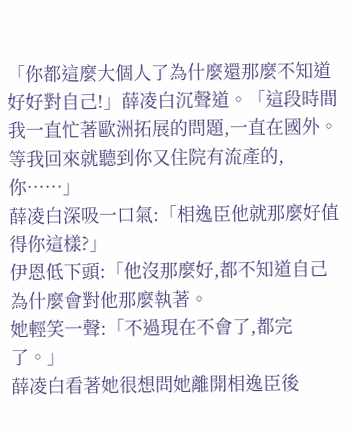「你都這麼大個人了為什麼還那麼不知道好好對自己!」薛凌白沉聲道。「這段時間我一直忙著歐洲拓展的問題,一直在國外。等我回來就聽到你又住院有流產的,你……」
薛凌白深吸一口氣:「相逸臣他就那麼好值得你這樣?」
伊恩低下頭:「他沒那麼好,都不知道自己為什麼會對他那麼執著。
她輕笑一聲:「不過現在不會了,都完了。」
薛凌白看著她很想問她離開相逸臣後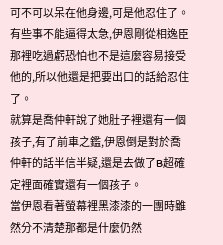可不可以呆在他身邊,可是他忍住了。
有些事不能逼得太急,伊恩剛從相逸臣那裡吃過虧恐怕也不是這麼容易接受他的,所以他還是把要出口的話給忍住了。
就算是喬仲軒說了她肚子裡還有一個孩子,有了前車之鑑,伊恩倒是對於喬仲軒的話半信半疑,還是去做了B超確定裡面確實還有一個孩子。
當伊恩看著螢幕裡黑漆漆的一團時雖然分不清楚那都是什麼仍然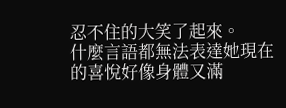忍不住的大笑了起來。
什麼言語都無法表達她現在的喜悅好像身體又滿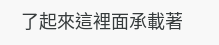了起來這裡面承載著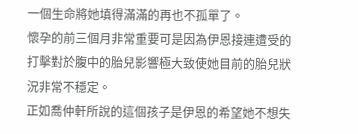一個生命將她填得滿滿的再也不孤單了。
懷孕的前三個月非常重要可是因為伊恩接連遭受的打擊對於腹中的胎兒影響極大致使她目前的胎兒狀況非常不穩定。
正如喬仲軒所說的這個孩子是伊恩的希望她不想失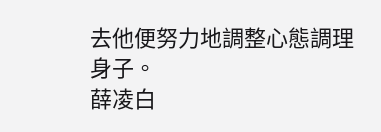去他便努力地調整心態調理身子。
薛凌白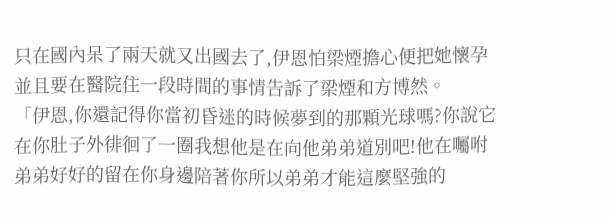只在國內呆了兩天就又出國去了,伊恩怕梁煙擔心便把她懷孕並且要在醫院住一段時間的事情告訴了梁煙和方博然。
「伊恩,你還記得你當初昏迷的時候夢到的那顆光球嗎?你說它在你肚子外徘徊了一圈我想他是在向他弟弟道別吧!他在囑咐弟弟好好的留在你身邊陪著你所以弟弟才能這麼堅強的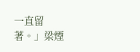一直留著。」梁煙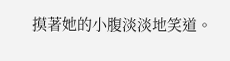摸著她的小腹淡淡地笑道。